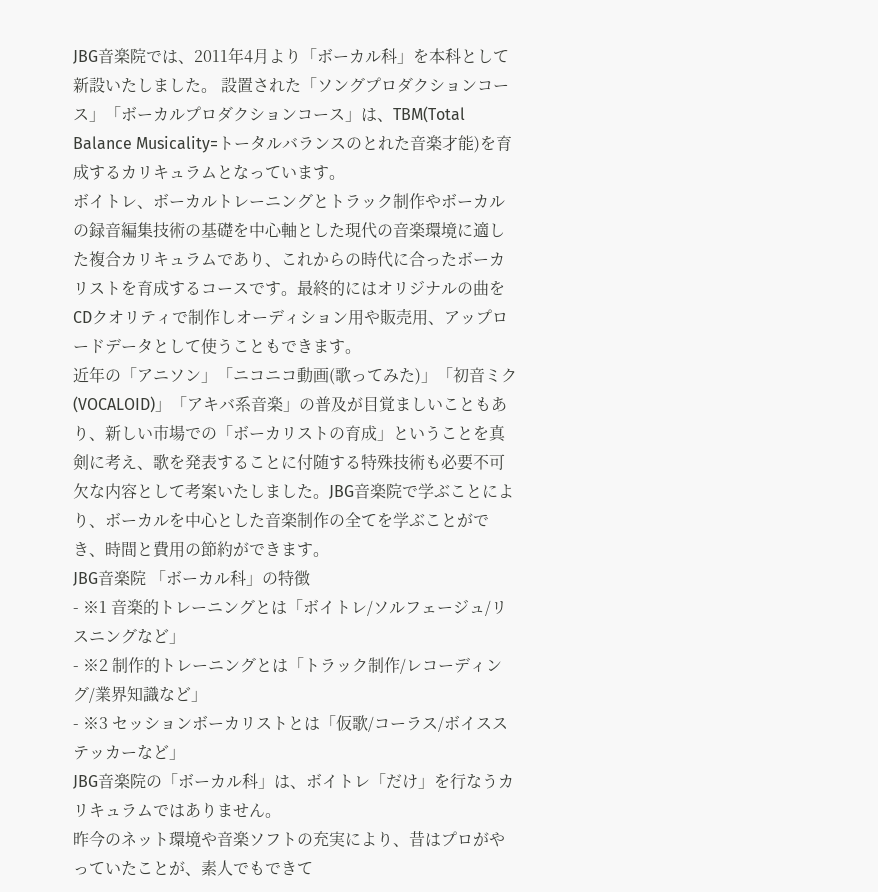JBG音楽院では、2011年4月より「ボーカル科」を本科として新設いたしました。 設置された「ソングプロダクションコース」「ボーカルプロダクションコース」は、TBM(Total Balance Musicality=トータルバランスのとれた音楽才能)を育成するカリキュラムとなっています。
ボイトレ、ボーカルトレーニングとトラック制作やボーカルの録音編集技術の基礎を中心軸とした現代の音楽環境に適した複合カリキュラムであり、これからの時代に合ったボーカリストを育成するコースです。最終的にはオリジナルの曲をCDクオリティで制作しオーディション用や販売用、アップロードデータとして使うこともできます。
近年の「アニソン」「ニコニコ動画(歌ってみた)」「初音ミク(VOCALOID)」「アキバ系音楽」の普及が目覚ましいこともあり、新しい市場での「ボーカリストの育成」ということを真剣に考え、歌を発表することに付随する特殊技術も必要不可欠な内容として考案いたしました。JBG音楽院で学ぶことにより、ボーカルを中心とした音楽制作の全てを学ぶことができ、時間と費用の節約ができます。
JBG音楽院 「ボーカル科」の特徴
- ※1 音楽的トレーニングとは「ボイトレ/ソルフェージュ/リスニングなど」
- ※2 制作的トレーニングとは「トラック制作/レコーディング/業界知識など」
- ※3 セッションボーカリストとは「仮歌/コーラス/ボイスステッカーなど」
JBG音楽院の「ボーカル科」は、ボイトレ「だけ」を行なうカリキュラムではありません。
昨今のネット環境や音楽ソフトの充実により、昔はプロがやっていたことが、素人でもできて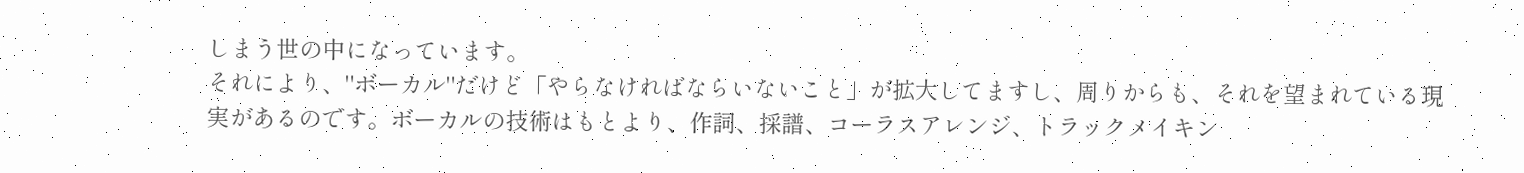しまう世の中になっています。
それにより、"ボーカル"だけど「やらなければならいないこと」が拡大してますし、周りからも、それを望まれている現実があるのです。ボーカルの技術はもとより、作詞、採譜、コーラスアレンジ、トラックメイキン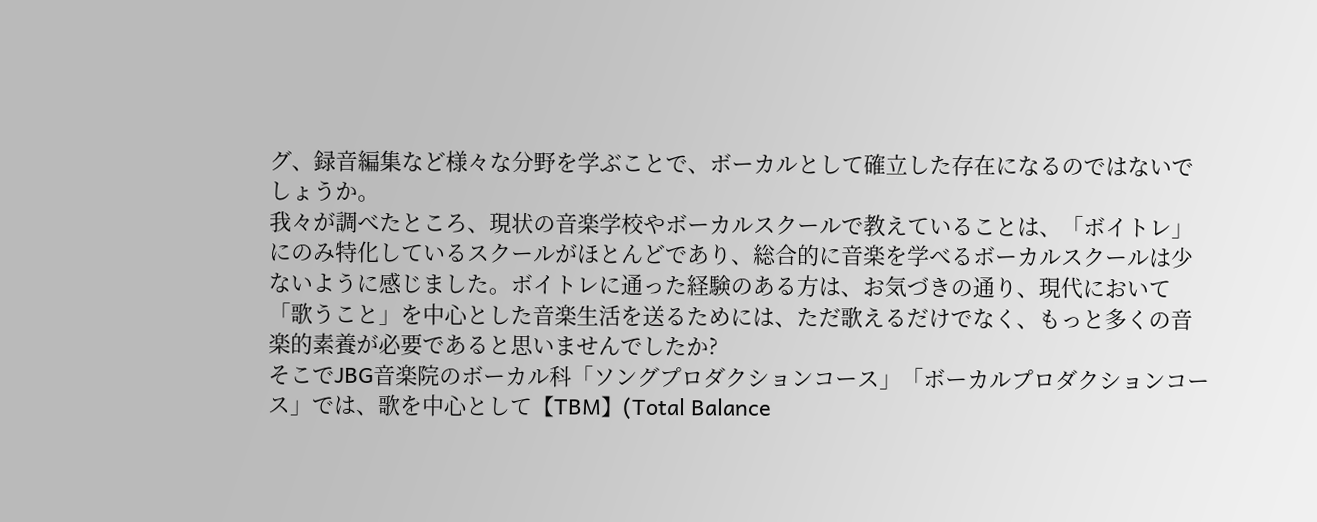グ、録音編集など様々な分野を学ぶことで、ボーカルとして確立した存在になるのではないでしょうか。
我々が調べたところ、現状の音楽学校やボーカルスクールで教えていることは、「ボイトレ」にのみ特化しているスクールがほとんどであり、総合的に音楽を学べるボーカルスクールは少ないように感じました。ボイトレに通った経験のある方は、お気づきの通り、現代において「歌うこと」を中心とした音楽生活を送るためには、ただ歌えるだけでなく、もっと多くの音楽的素養が必要であると思いませんでしたか?
そこでJBG音楽院のボーカル科「ソングプロダクションコース」「ボーカルプロダクションコース」では、歌を中心として【TBM】(Total Balance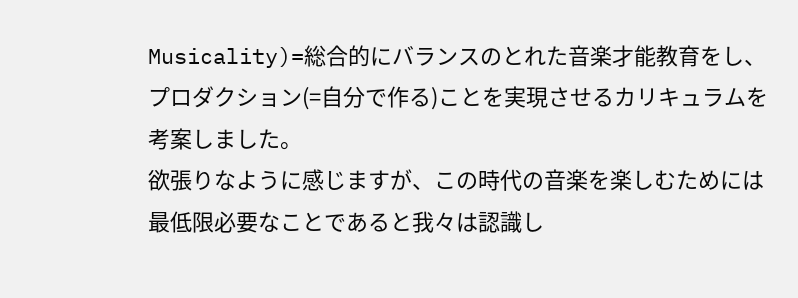Musicality)=総合的にバランスのとれた音楽才能教育をし、プロダクション(=自分で作る)ことを実現させるカリキュラムを考案しました。
欲張りなように感じますが、この時代の音楽を楽しむためには最低限必要なことであると我々は認識し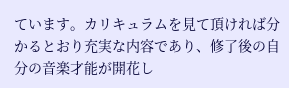ています。カリキュラムを見て頂ければ分かるとおり充実な内容であり、修了後の自分の音楽才能が開花し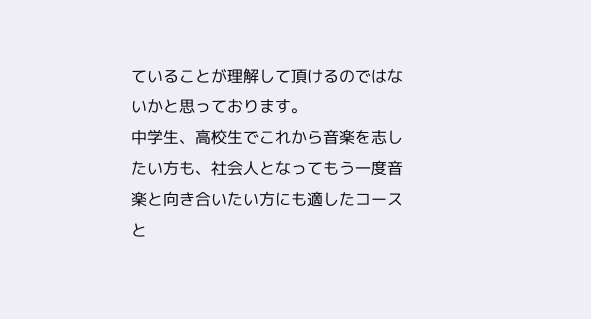ていることが理解して頂けるのではないかと思っております。
中学生、高校生でこれから音楽を志したい方も、社会人となってもう一度音楽と向き合いたい方にも適したコースと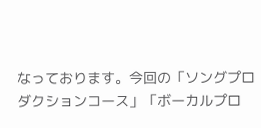なっております。今回の「ソングプロダクションコース」「ボーカルプロ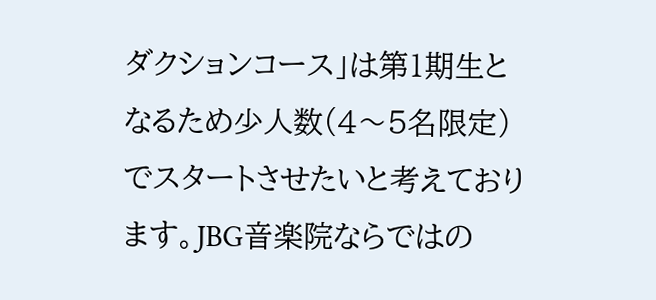ダクションコース」は第1期生となるため少人数(4〜5名限定)でスタートさせたいと考えております。JBG音楽院ならではの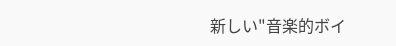新しい"音楽的ボイ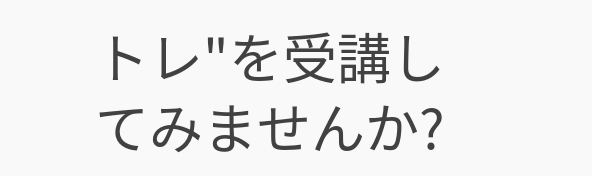トレ"を受講してみませんか?